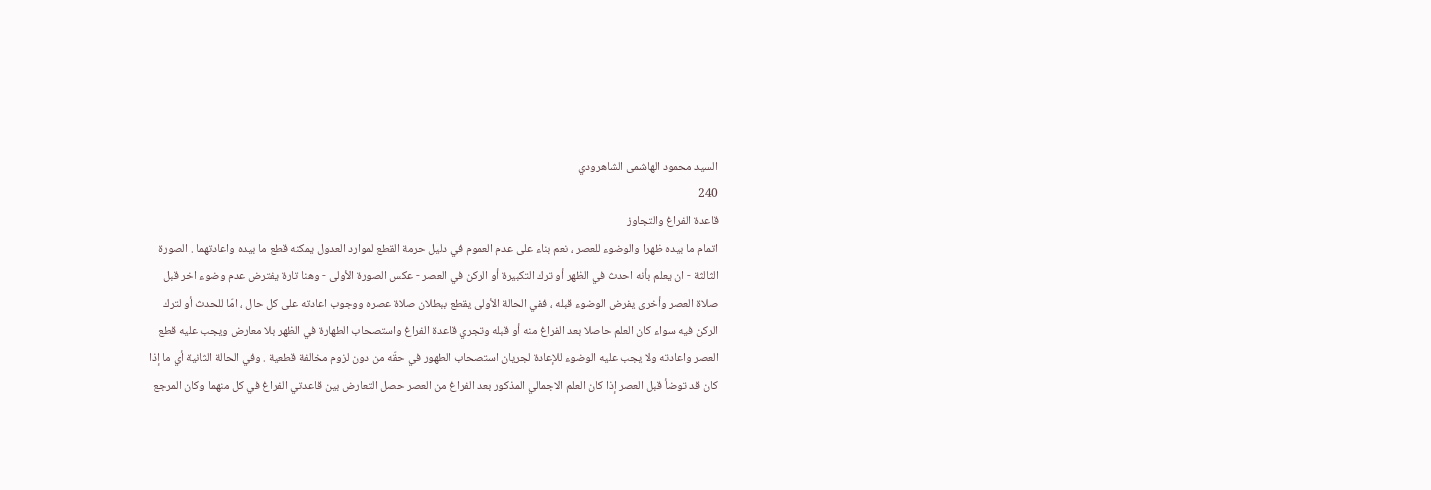السيد محمود الهاشمى الشاهرودي
240
قاعدة الفراغ والتجاوز
اتمام ما بيده ظهرا والوضوء للعصر ، نعم بناء على عدم العموم في دليل حرمة القطع لموارد العدول يمكنه قطع ما بيده واعادتهما . الصورة الثالثة - ان يعلم بأنه احدث في الظهر أو ترك التكبيرة أو الركن في العصر - عكس الصورة الأولى - وهنا تارة يفترض عدم وضوء اخر قبل صلاة العصر وأخرى يفرض الوضوء قبله ، ففي الحالة الأولى يقطع ببطلان صلاة عصره ووجوب اعادته على كل حال ، امّا للحدث أو لترك الركن فيه سواء كان العلم حاصلا بعد الفراغ منه أو قبله وتجري قاعدة الفراغ واستصحاب الطهارة في الظهر بلا معارض ويجب عليه قطع العصر واعادته ولا يجب عليه الوضوء للإعادة لجريان استصحاب الطهور في حقّه من دون لزوم مخالفة قطعية . وفي الحالة الثانية أي ما إذا كان قد توضأ قبل العصر إذا كان العلم الاجمالي المذكور بعد الفراغ من العصر حصل التعارض بين قاعدتي الفراغ في كل منهما وكان المرجع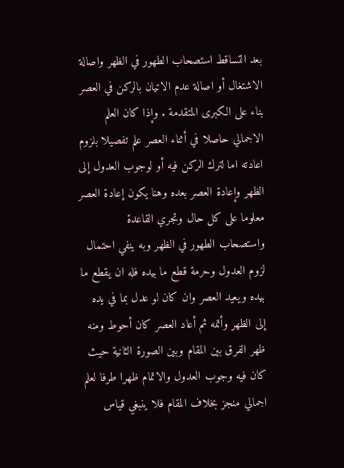بعد التساقط استصحاب الطهور في الظهر واصالة الاشتغال أو اصالة عدم الاتيان بالركن في العصر بناء على الكبرى المتقدمة . وإذا كان العلم الاجمالي حاصلا في أثناء العصر علم تفصيلا بلزوم اعادته اما لترك الركن فيه أو لوجوب العدول إلى الظهر وإعادة العصر بعده وهنا يكون إعادة العصر معلوما على كل حال وتجري القاعدة واستصحاب الطهور في الظهر وبه ينفي احتمال لزوم العدول وحرمة قطع ما بيده فله ان يقطع ما بيده ويعيد العصر وان كان لو عدل بما في يده إلى الظهر وأتمه ثم أعاد العصر كان أحوط ومنه ظهر الفرق بين المقام وبين الصورة الثانية حيث كان فيه وجوب العدول والاتمام ظهرا طرفا لعلم اجمالي منجز بخلاف المقام فلا ينبغي قياس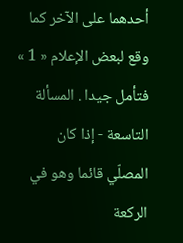أحدهما على الآخر كما وقع لبعض الإعلام « 1 » فتأمل جيدا . المسألة التاسعة - إذا كان المصلّي قائما وهو في الركعة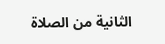الثانية من الصلاة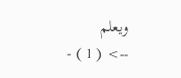ويعلم
--> ( 1 ) -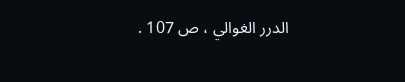الدرر الغوالي ، ص 107 .